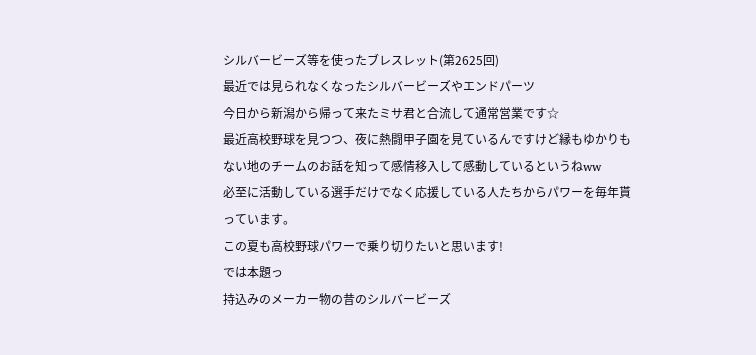シルバービーズ等を使ったブレスレット(第2625回)
最近では見られなくなったシルバービーズやエンドパーツ
今日から新潟から帰って来たミサ君と合流して通常営業です☆
最近高校野球を見つつ、夜に熱闘甲子園を見ているんですけど縁もゆかりもない地のチームのお話を知って感情移入して感動しているというねww
必至に活動している選手だけでなく応援している人たちからパワーを毎年貰っています。
この夏も高校野球パワーで乗り切りたいと思います!
では本題っ
持込みのメーカー物の昔のシルバービーズ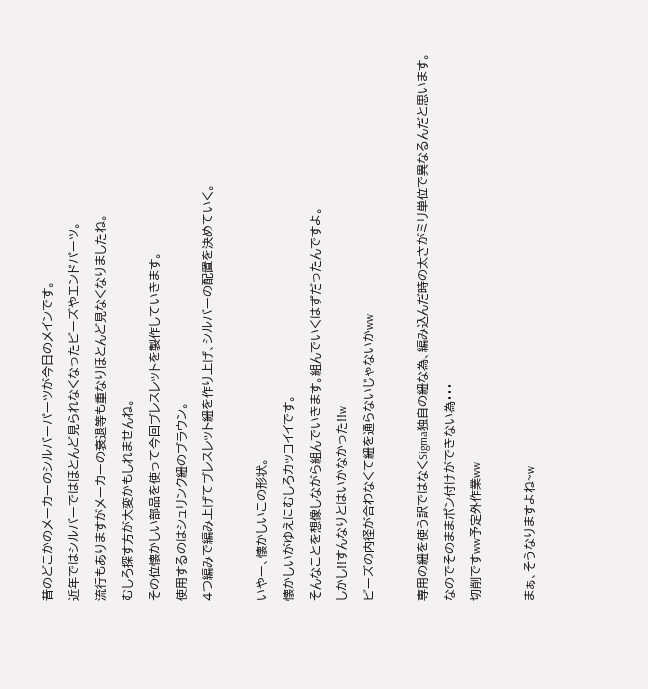昔のどこかのメーカーのシルバーパーツが今日のメインです。
近年ではシルバーではほとんど見られなくなったビーズやエンドパーツ。
流行もありますがメーカーの衰退等も重なりほとんど見なくなりましたね。
むしろ探す方が大変かもしれませんね。
その位懐かしい部品を使って今回ブレスレットを製作していきます。
使用するのはシュリンク紐のブラウン。
4つ編みで編み上げてブレスレット紐を作り上げ、シルバーの配置を決めていく。

いやー、懐かしいこの形状。
懐かしいがゆえにむしろカッコイイです。
そんなことを想像しながら組んでいきます。組んでいくはずだったんですよ。
しかし!!すんなりとはいかなかった!!w
ビーズの内径が合わなくて紐を通らないじゃないかww

専用の紐を使う訳ではなくSigma独自の紐な為、編み込んだ時の太さがミリ単位で異なるんだと思います。
なのでそのままポン付けができない為・・・
切削ですww予定外作業ww

まぁ、そうなりますよね~w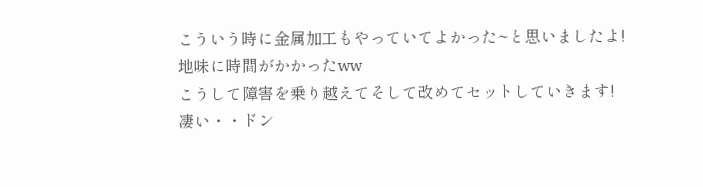こういう時に金属加工もやっていてよかった~と思いましたよ!
地味に時間がかかったww
こうして障害を乗り越えてそして改めてセットしていきます!
凄い・・ドン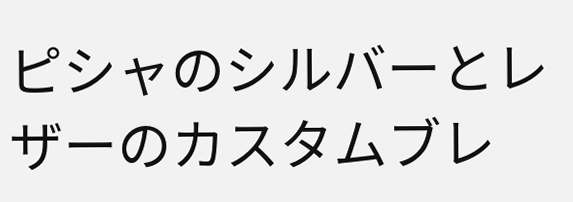ピシャのシルバーとレザーのカスタムブレ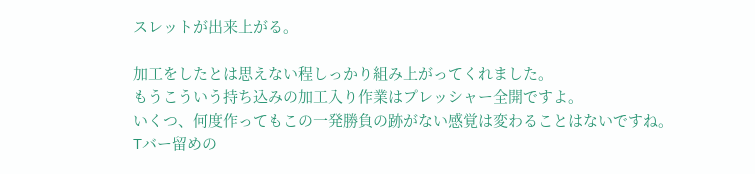スレットが出来上がる。

加工をしたとは思えない程しっかり組み上がってくれました。
もうこういう持ち込みの加工入り作業はプレッシャー全開ですよ。
いくつ、何度作ってもこの一発勝負の跡がない感覚は変わることはないですね。
Tバー留めの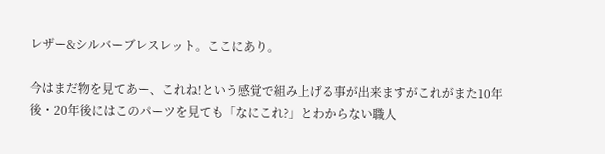レザー&シルバーブレスレット。ここにあり。

今はまだ物を見てあー、これね!という感覚で組み上げる事が出来ますがこれがまた10年後・20年後にはこのパーツを見ても「なにこれ?」とわからない職人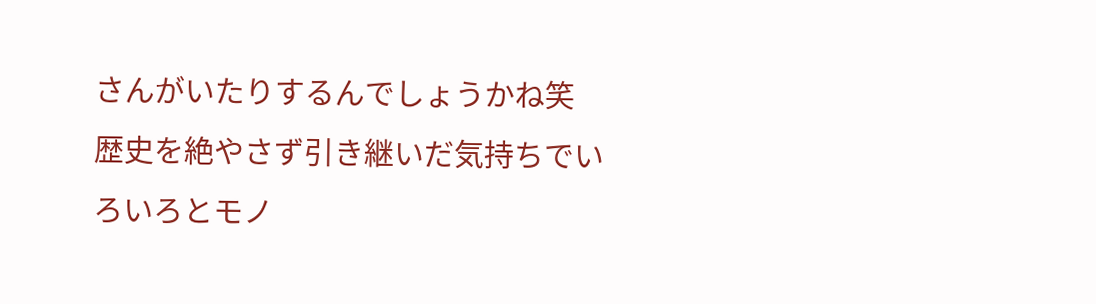さんがいたりするんでしょうかね笑
歴史を絶やさず引き継いだ気持ちでいろいろとモノ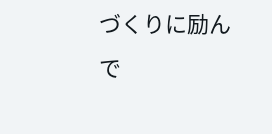づくりに励んで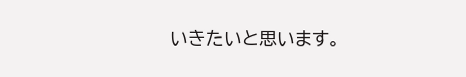いきたいと思います。